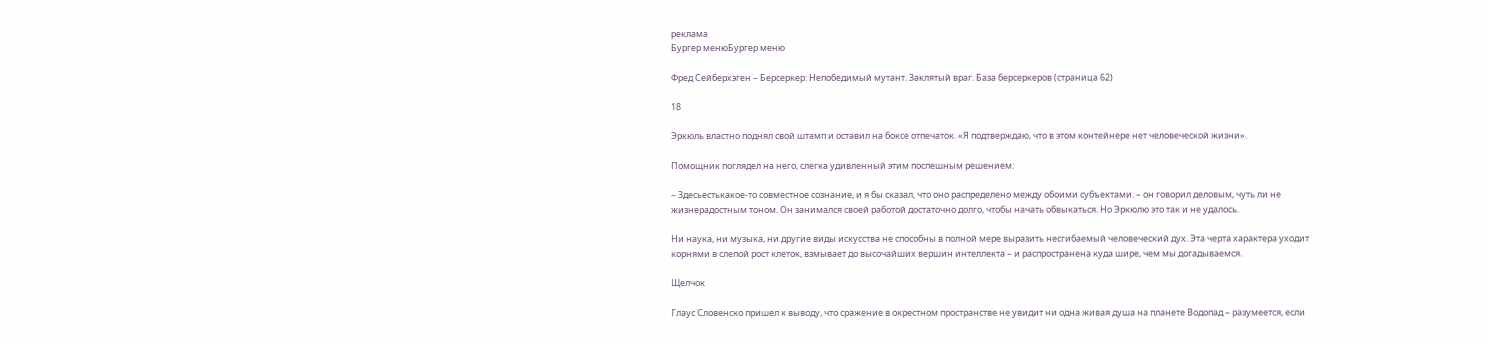реклама
Бургер менюБургер меню

Фред Сейберхэген – Берсеркер: Непобедимый мутант. Заклятый враг. База берсеркеров (страница 62)

18

Эркюль властно поднял свой штамп и оставил на боксе отпечаток. «Я подтверждаю, что в этом контейнере нет человеческой жизни».

Помощник поглядел на него, слегка удивленный этим поспешным решением:

– Здесьестькакое-то совместное сознание, и я бы сказал, что оно распределено между обоими субъектами. – он говорил деловым, чуть ли не жизнерадостным тоном. Он занимался своей работой достаточно долго, чтобы начать обвыкаться. Но Эркюлю это так и не удалось.

Ни наука, ни музыка, ни другие виды искусства не способны в полной мере выразить несгибаемый человеческий дух. Эта черта характера уходит корнями в слепой рост клеток, взмывает до высочайших вершин интеллекта – и распространена куда шире, чем мы догадываемся.

Щелчок

Глаус Словенско пришел к выводу, что сражение в окрестном пространстве не увидит ни одна живая душа на планете Водопад – разумеется, если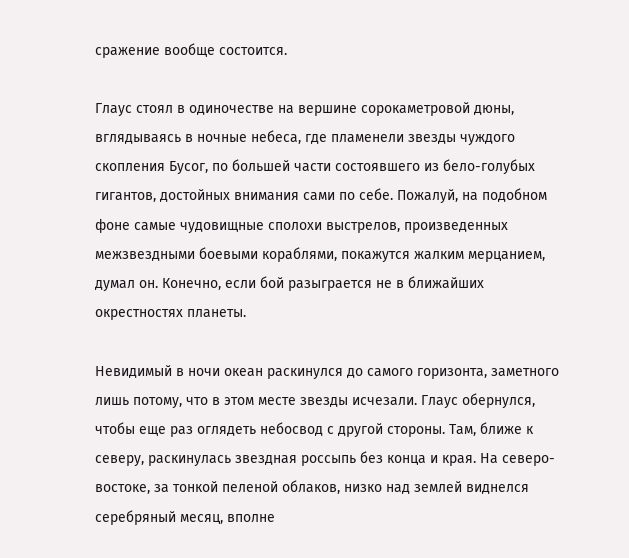сражение вообще состоится.

Глаус стоял в одиночестве на вершине сорокаметровой дюны, вглядываясь в ночные небеса, где пламенели звезды чуждого скопления Бусог, по большей части состоявшего из бело-голубых гигантов, достойных внимания сами по себе. Пожалуй, на подобном фоне самые чудовищные сполохи выстрелов, произведенных межзвездными боевыми кораблями, покажутся жалким мерцанием, думал он. Конечно, если бой разыграется не в ближайших окрестностях планеты.

Невидимый в ночи океан раскинулся до самого горизонта, заметного лишь потому, что в этом месте звезды исчезали. Глаус обернулся, чтобы еще раз оглядеть небосвод с другой стороны. Там, ближе к северу, раскинулась звездная россыпь без конца и края. На северо-востоке, за тонкой пеленой облаков, низко над землей виднелся серебряный месяц, вполне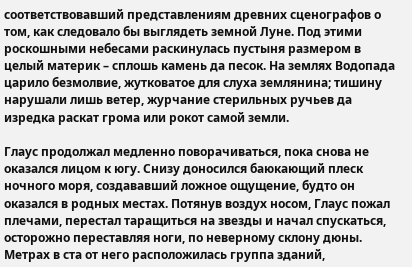соответствовавший представлениям древних сценографов о том, как следовало бы выглядеть земной Луне. Под этими роскошными небесами раскинулась пустыня размером в целый материк – сплошь камень да песок. На землях Водопада царило безмолвие, жутковатое для слуха землянина; тишину нарушали лишь ветер, журчание стерильных ручьев да изредка раскат грома или рокот самой земли.

Глаус продолжал медленно поворачиваться, пока снова не оказался лицом к югу. Снизу доносился баюкающий плеск ночного моря, создававший ложное ощущение, будто он оказался в родных местах. Потянув воздух носом, Глаус пожал плечами, перестал таращиться на звезды и начал спускаться, осторожно переставляя ноги, по неверному склону дюны. Метрах в ста от него расположилась группа зданий,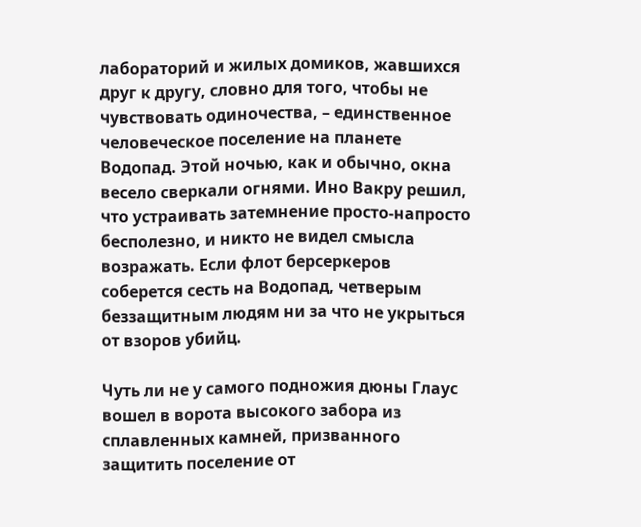лабораторий и жилых домиков, жавшихся друг к другу, словно для того, чтобы не чувствовать одиночества, – единственное человеческое поселение на планете Водопад. Этой ночью, как и обычно, окна весело сверкали огнями. Ино Вакру решил, что устраивать затемнение просто-напросто бесполезно, и никто не видел смысла возражать. Если флот берсеркеров соберется сесть на Водопад, четверым беззащитным людям ни за что не укрыться от взоров убийц.

Чуть ли не у самого подножия дюны Глаус вошел в ворота высокого забора из сплавленных камней, призванного защитить поселение от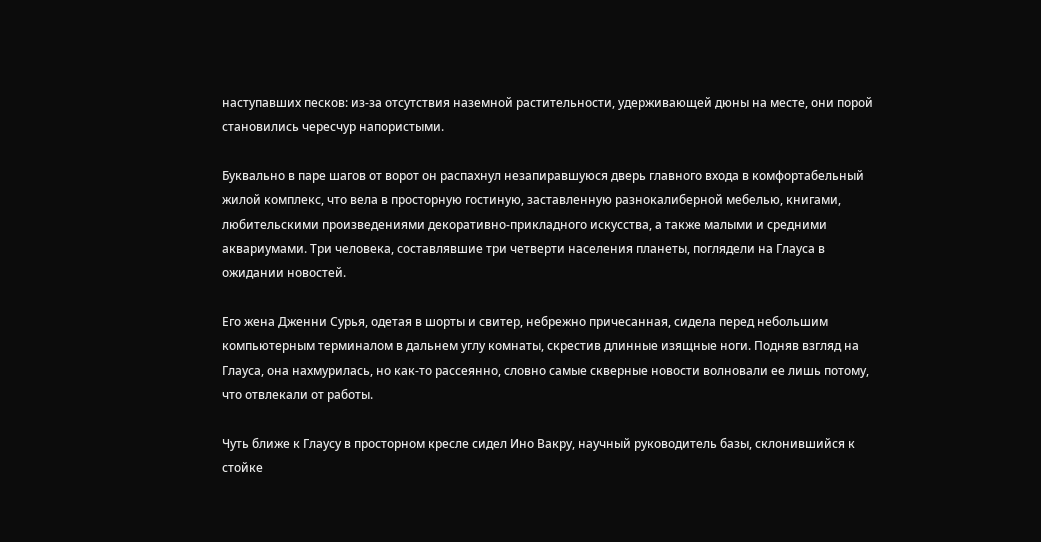наступавших песков: из-за отсутствия наземной растительности, удерживающей дюны на месте, они порой становились чересчур напористыми.

Буквально в паре шагов от ворот он распахнул незапиравшуюся дверь главного входа в комфортабельный жилой комплекс, что вела в просторную гостиную, заставленную разнокалиберной мебелью, книгами, любительскими произведениями декоративно-прикладного искусства, а также малыми и средними аквариумами. Три человека, составлявшие три четверти населения планеты, поглядели на Глауса в ожидании новостей.

Его жена Дженни Сурья, одетая в шорты и свитер, небрежно причесанная, сидела перед небольшим компьютерным терминалом в дальнем углу комнаты, скрестив длинные изящные ноги. Подняв взгляд на Глауса, она нахмурилась, но как-то рассеянно, словно самые скверные новости волновали ее лишь потому, что отвлекали от работы.

Чуть ближе к Глаусу в просторном кресле сидел Ино Вакру, научный руководитель базы, склонившийся к стойке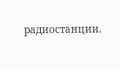радиостанции.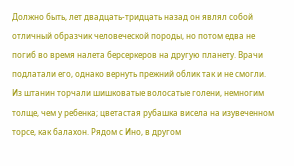Должно быть, лет двадцать-тридцать назад он являл собой отличный образчик человеческой породы, но потом едва не погиб во время налета берсеркеров на другую планету. Врачи подлатали его, однако вернуть прежний облик так и не смогли. Из штанин торчали шишковатые волосатые голени, немногим толще, чем у ребенка; цветастая рубашка висела на изувеченном торсе, как балахон. Рядом с Ино, в другом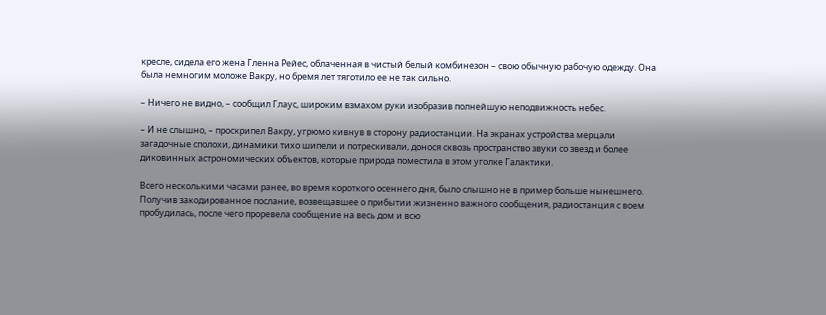кресле, сидела его жена Гленна Рейес, облаченная в чистый белый комбинезон – свою обычную рабочую одежду. Она была немногим моложе Вакру, но бремя лет тяготило ее не так сильно.

– Ничего не видно, – сообщил Глаус, широким взмахом руки изобразив полнейшую неподвижность небес.

– И не слышно, – проскрипел Вакру, угрюмо кивнув в сторону радиостанции. На экранах устройства мерцали загадочные сполохи, динамики тихо шипели и потрескивали, донося сквозь пространство звуки со звезд и более диковинных астрономических объектов, которые природа поместила в этом уголке Галактики.

Всего несколькими часами ранее, во время короткого осеннего дня, было слышно не в пример больше нынешнего. Получив закодированное послание, возвещавшее о прибытии жизненно важного сообщения, радиостанция с воем пробудилась, после чего проревела сообщение на весь дом и всю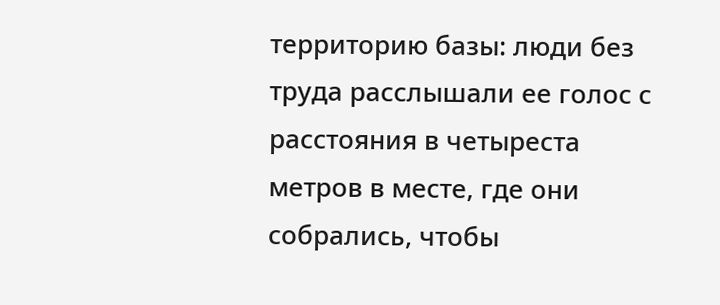территорию базы: люди без труда расслышали ее голос с расстояния в четыреста метров в месте, где они собрались, чтобы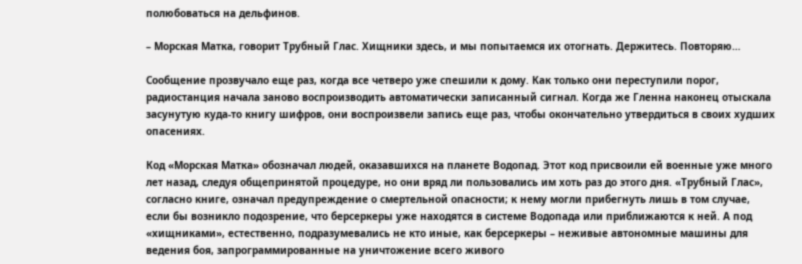полюбоваться на дельфинов.

– Морская Матка, говорит Трубный Глас. Хищники здесь, и мы попытаемся их отогнать. Держитесь. Повторяю…

Сообщение прозвучало еще раз, когда все четверо уже спешили к дому. Как только они переступили порог, радиостанция начала заново воспроизводить автоматически записанный сигнал. Когда же Гленна наконец отыскала засунутую куда-то книгу шифров, они воспроизвели запись еще раз, чтобы окончательно утвердиться в своих худших опасениях.

Код «Морская Матка» обозначал людей, оказавшихся на планете Водопад. Этот код присвоили ей военные уже много лет назад, следуя общепринятой процедуре, но они вряд ли пользовались им хоть раз до этого дня. «Трубный Глас», согласно книге, означал предупреждение о смертельной опасности; к нему могли прибегнуть лишь в том случае, если бы возникло подозрение, что берсеркеры уже находятся в системе Водопада или приближаются к ней. А под «хищниками», естественно, подразумевались не кто иные, как берсеркеры – неживые автономные машины для ведения боя, запрограммированные на уничтожение всего живого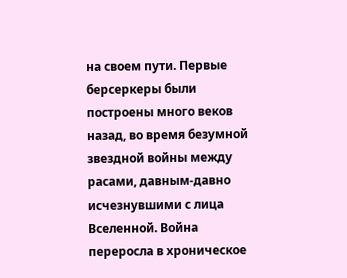на своем пути. Первые берсеркеры были построены много веков назад, во время безумной звездной войны между расами, давным-давно исчезнувшими с лица Вселенной. Война переросла в хроническое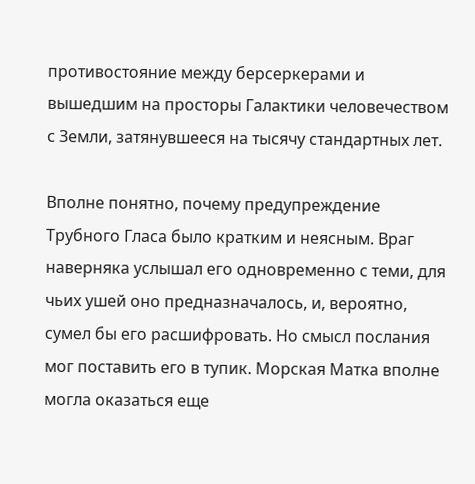противостояние между берсеркерами и вышедшим на просторы Галактики человечеством с Земли, затянувшееся на тысячу стандартных лет.

Вполне понятно, почему предупреждение Трубного Гласа было кратким и неясным. Враг наверняка услышал его одновременно с теми, для чьих ушей оно предназначалось, и, вероятно, сумел бы его расшифровать. Но смысл послания мог поставить его в тупик. Морская Матка вполне могла оказаться еще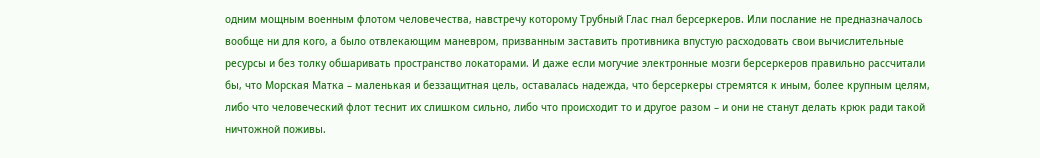одним мощным военным флотом человечества, навстречу которому Трубный Глас гнал берсеркеров. Или послание не предназначалось вообще ни для кого, а было отвлекающим маневром, призванным заставить противника впустую расходовать свои вычислительные ресурсы и без толку обшаривать пространство локаторами. И даже если могучие электронные мозги берсеркеров правильно рассчитали бы, что Морская Матка – маленькая и беззащитная цель, оставалась надежда, что берсеркеры стремятся к иным, более крупным целям, либо что человеческий флот теснит их слишком сильно, либо что происходит то и другое разом – и они не станут делать крюк ради такой ничтожной поживы.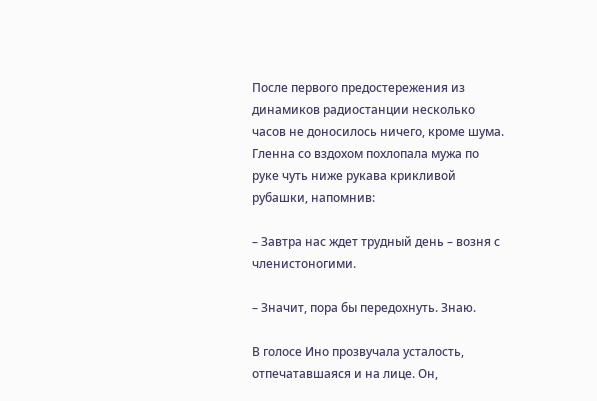После первого предостережения из динамиков радиостанции несколько часов не доносилось ничего, кроме шума. Гленна со вздохом похлопала мужа по руке чуть ниже рукава крикливой рубашки, напомнив:

– Завтра нас ждет трудный день – возня с членистоногими.

– Значит, пора бы передохнуть. Знаю.

В голосе Ино прозвучала усталость, отпечатавшаяся и на лице. Он,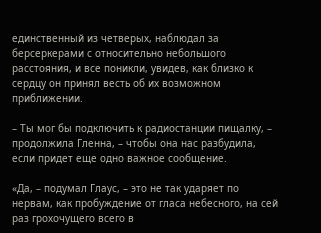единственный из четверых, наблюдал за берсеркерами с относительно небольшого расстояния, и все поникли, увидев, как близко к сердцу он принял весть об их возможном приближении.

– Ты мог бы подключить к радиостанции пищалку, – продолжила Гленна, – чтобы она нас разбудила, если придет еще одно важное сообщение.

«Да, – подумал Глаус, – это не так ударяет по нервам, как пробуждение от гласа небесного, на сей раз грохочущего всего в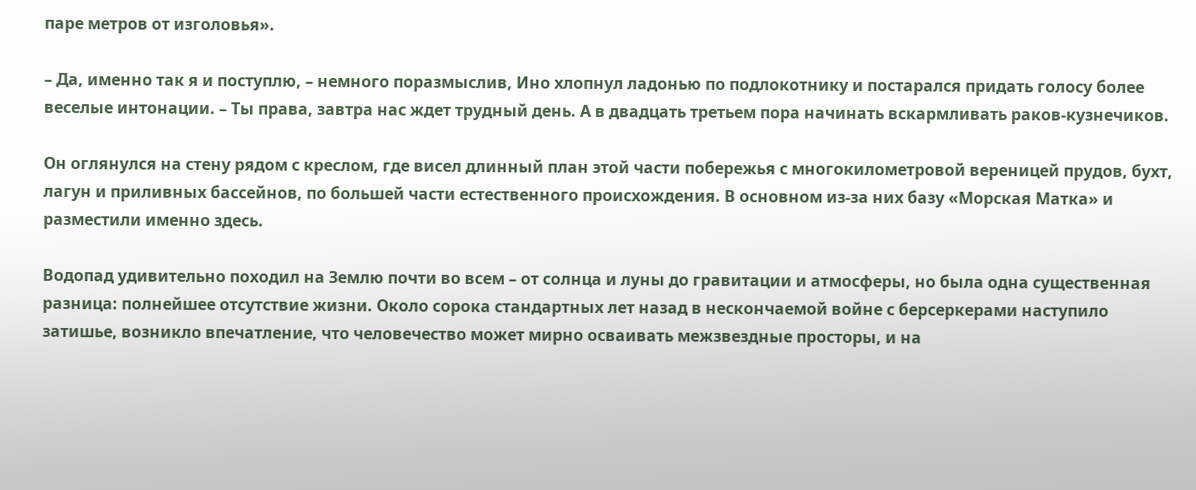паре метров от изголовья».

– Да, именно так я и поступлю, – немного поразмыслив, Ино хлопнул ладонью по подлокотнику и постарался придать голосу более веселые интонации. – Ты права, завтра нас ждет трудный день. А в двадцать третьем пора начинать вскармливать раков-кузнечиков.

Он оглянулся на стену рядом с креслом, где висел длинный план этой части побережья с многокилометровой вереницей прудов, бухт, лагун и приливных бассейнов, по большей части естественного происхождения. В основном из-за них базу «Морская Матка» и разместили именно здесь.

Водопад удивительно походил на Землю почти во всем – от солнца и луны до гравитации и атмосферы, но была одна существенная разница: полнейшее отсутствие жизни. Около сорока стандартных лет назад в нескончаемой войне с берсеркерами наступило затишье, возникло впечатление, что человечество может мирно осваивать межзвездные просторы, и на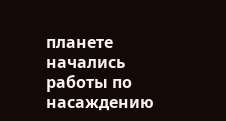планете начались работы по насаждению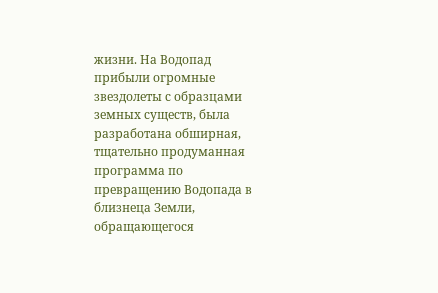жизни. На Водопад прибыли огромные звездолеты с образцами земных существ, была разработана обширная, тщательно продуманная программа по превращению Водопада в близнеца Земли, обращающегося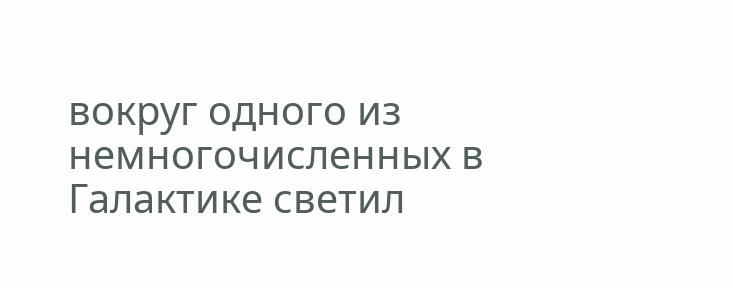вокруг одного из немногочисленных в Галактике светил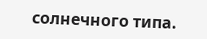солнечного типа.